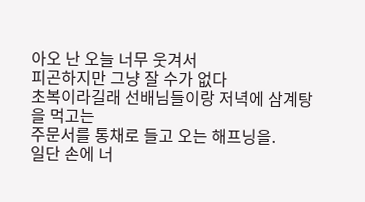아오 난 오늘 너무 웃겨서
피곤하지만 그냥 잘 수가 없다
초복이라길래 선배님들이랑 저녁에 삼계탕을 먹고는
주문서를 통채로 들고 오는 해프닝을.
일단 손에 너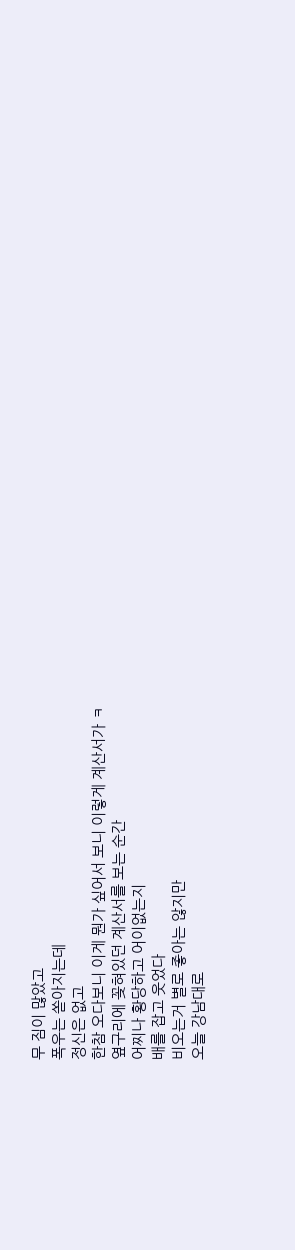무 짐이 많았고
폭우는 쏟아지는데
정신은 없고
한참 오다보니 이게 뭔가 싶어서 보니 이렇게 계산서가 ㅋ
옆구리에 꽂혀있던 계산서를 보는 순간
어찌나 황당하고 어이없는지
배를 잡고 웃었다
비오는거 별로 좋아는 않지만
오늘 강남대로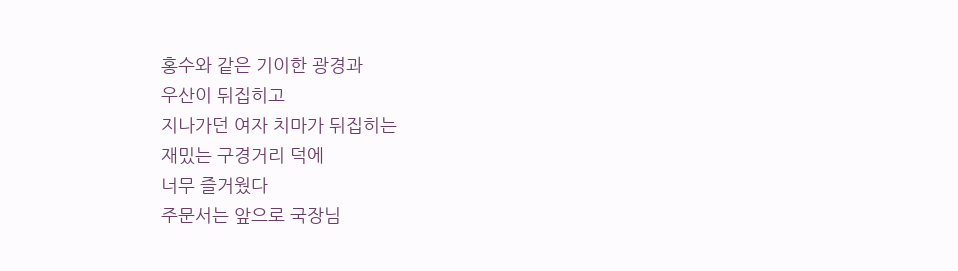홍수와 같은 기이한 광경과
우산이 뒤집히고
지나가던 여자 치마가 뒤집히는
재밌는 구경거리 덕에
너무 즐거웠다
주문서는 앞으로 국장님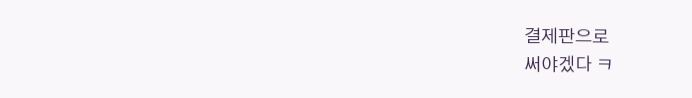결제판으로
써야겠다 ㅋ